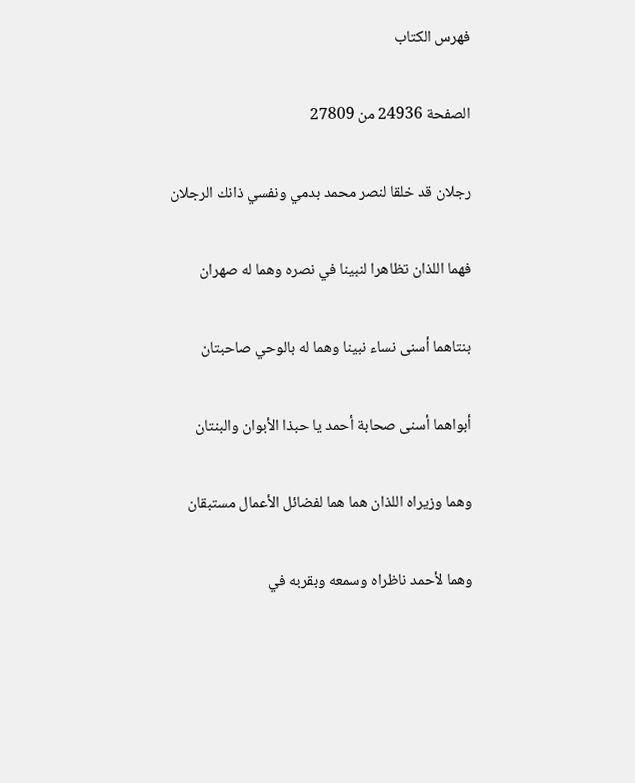فهرس الكتاب

الصفحة 24936 من 27809

رجلان قد خلقا لنصر محمد بدمي ونفسي ذانك الرجلان

فهما اللذان تظاهرا لنبينا في نصره وهما له صهران

بنتاهما أسنى نساء نبينا وهما له بالوحي صاحبتان

أبواهما أسنى صحابة أحمد يا حبذا الأبوان والبنتان

وهما وزيراه اللذان هما هما لفضائل الأعمال مستبقان

وهما لأحمد ناظراه وسمعه وبقربه في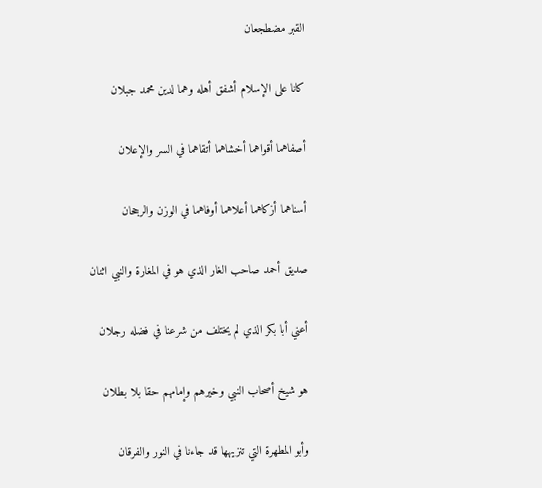القبر مضطجعان

كانا على الإسلام أشفق أهله وهما لدين محمد جبلان

أصفاهما أقواهما أخشاهما أتقاهما في السر والإعلان

أسناهما أزكاهما أعلاهما أوفاهما في الوزن والرجحان

صديق أحمد صاحب الغار الذي هو في المغارة والنبي اثنان

أعني أبا بكر الذي لم يختلف من شرعنا في فضله رجلان

هو شيخ أصحاب النبي وخيرهم وإمامهم حقا بلا بطلان

وأبو المطهرة التي تنزيهها قد جاءنا في النور والفرقان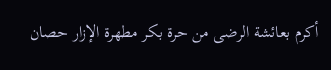أكرم بعائشة الرضى من حرة بكر مطهرة الإزار حصان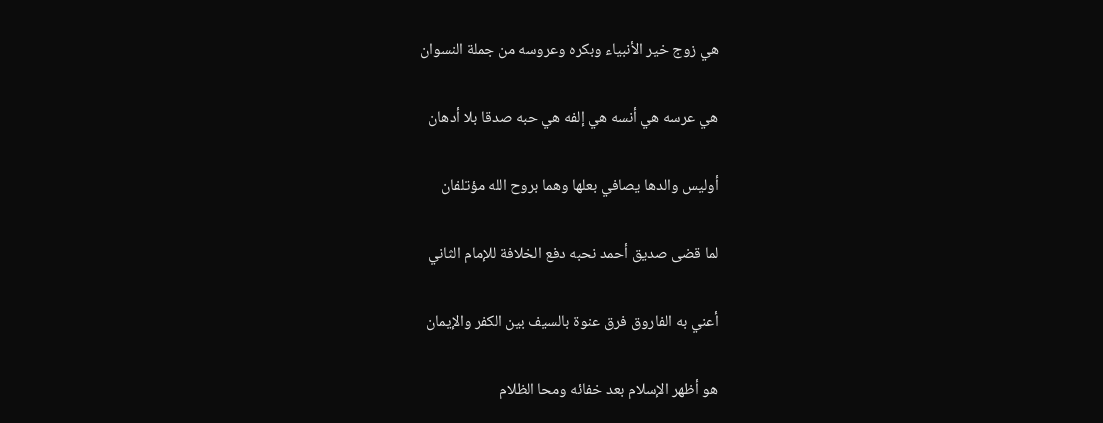هي زوج خير الأنبياء وبكره وعروسه من جملة النسوان

هي عرسه هي أنسه هي إلفه هي حبه صدقا بلا أدهان

أوليس والدها يصافي بعلها وهما بروح الله مؤتلفان

لما قضى صديق أحمد نحبه دفع الخلافة للإمام الثاني

أعني به الفاروق فرق عنوة بالسيف بين الكفر والإيمان

هو أظهر الإسلام بعد خفائه ومحا الظلام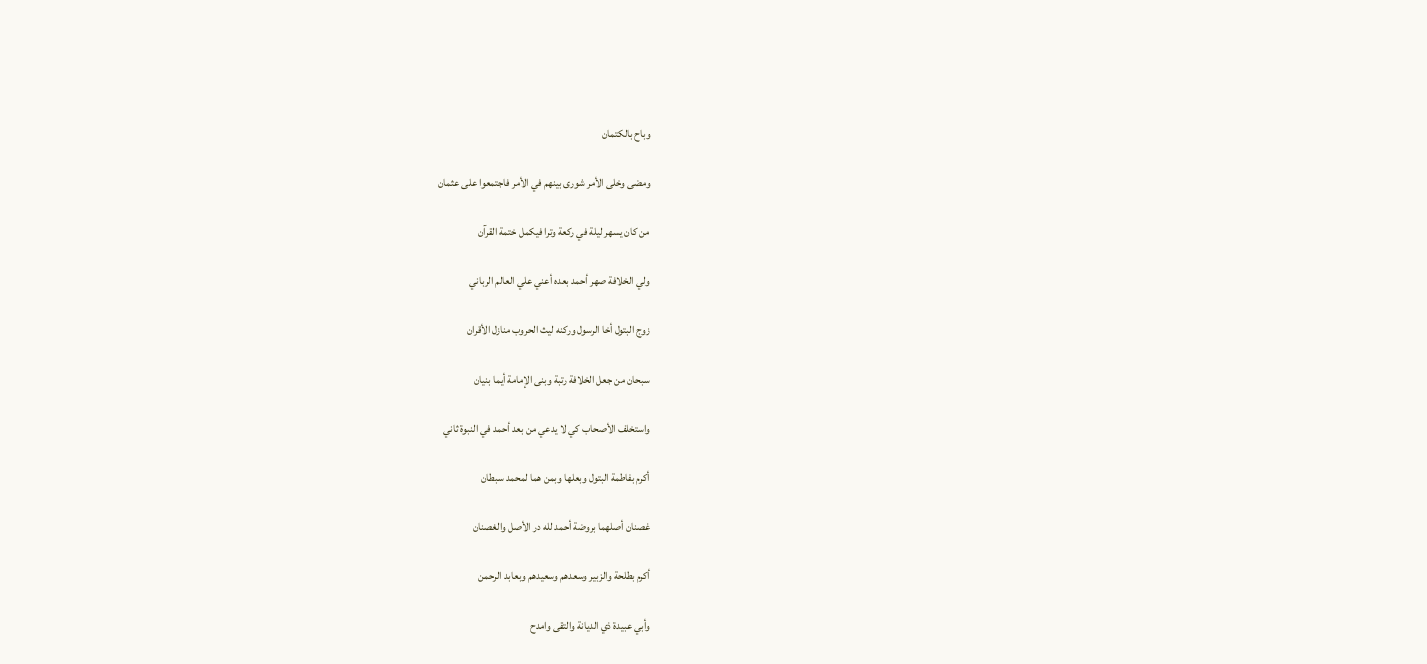وباح بالكتمان

ومضى وخلى الأمر شورى بينهم في الأمر فاجتمعوا على عثمان

من كان يسهر ليلة في ركعة وترا فيكمل ختمة القرآن

ولي الخلافة صهر أحمد بعده أعني علي العالم الرباني

زوج البتول أخا الرسول وركنه ليث الحروب منازل الأقران

سبحان من جعل الخلافة رتبة وبنى الإمامة أيما بنيان

واستخلف الأصحاب كي لا يدعي من بعد أحمد في النبوة ثاني

أكرم بفاطمة البتول وبعلها وبمن هما لمحمد سبطان

غصنان أصلهما بروضة أحمد لله در الأصل والغصنان

أكرم بطلحة والزبير وسعدهم وسعيدهم وبعابد الرحمن

وأبي عبيدة ذي الديانة والتقى وامدح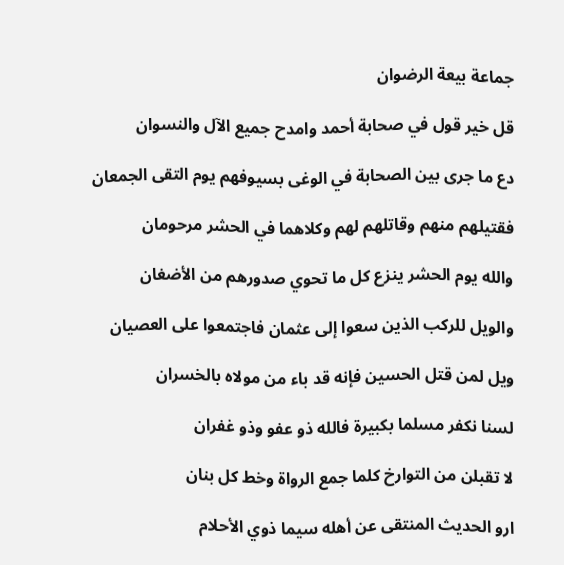جماعة بيعة الرضوان

قل خير قول في صحابة أحمد وامدح جميع الآل والنسوان

دع ما جرى بين الصحابة في الوغى بسيوفهم يوم التقى الجمعان

فقتيلهم منهم وقاتلهم لهم وكلاهما في الحشر مرحومان

والله يوم الحشر ينزع كل ما تحوي صدورهم من الأضغان

والويل للركب الذين سعوا إلى عثمان فاجتمعوا على العصيان

ويل لمن قتل الحسين فإنه قد باء من مولاه بالخسران

لسنا نكفر مسلما بكبيرة فالله ذو عفو وذو غفران

لا تقبلن من التوارخ كلما جمع الرواة وخط كل بنان

ارو الحديث المنتقى عن أهله سيما ذوي الأحلام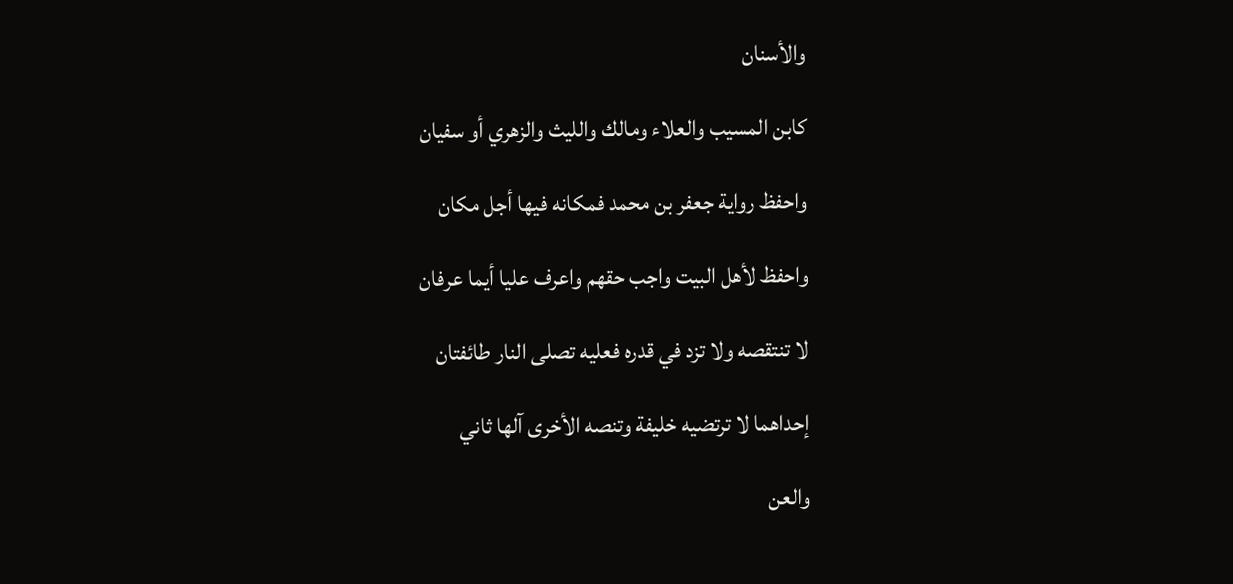والأسنان

كابن المسيب والعلاء ومالك والليث والزهري أو سفيان

واحفظ رواية جعفر بن محمد فمكانه فيها أجل مكان

واحفظ لأهل البيت واجب حقهم واعرف عليا أيما عرفان

لا تنتقصه ولا تزد في قدره فعليه تصلى النار طائفتان

إحداهما لا ترتضيه خليفة وتنصه الأخرى آلها ثاني

والعن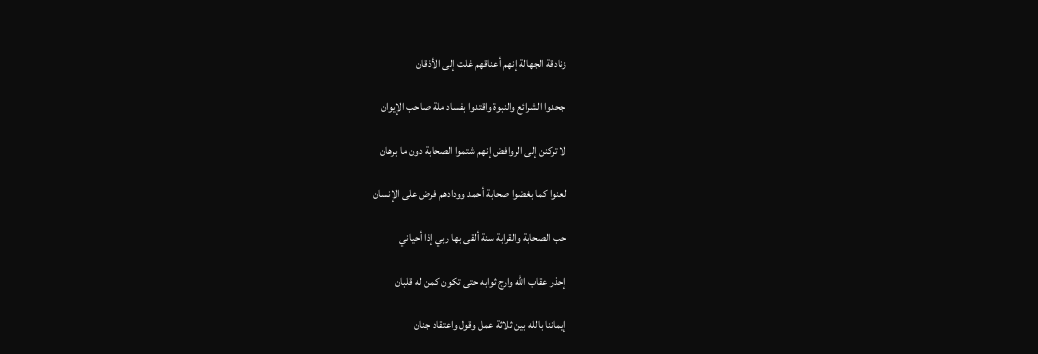زنادقة الجهالة إنهم أعناقهم غلت إلى الأذقان

جحدوا الشرائع والنبوة واقتدوا بفساد ملة صاحب الإيوان

لا تركنن إلى الروافض إنهم شتموا الصحابة دون ما برهان

لعنوا كما بغضوا صحابة أحمد وودادهم فرض على الإنسان

حب الصحابة والقرابة سنة ألقى بها ربي إذا أحياني

إحذر عقاب الله وارج ثوابه حتى تكون كمن له قلبان

إيماننا بالله بين ثلاثة عمل وقول واعتقاد جنان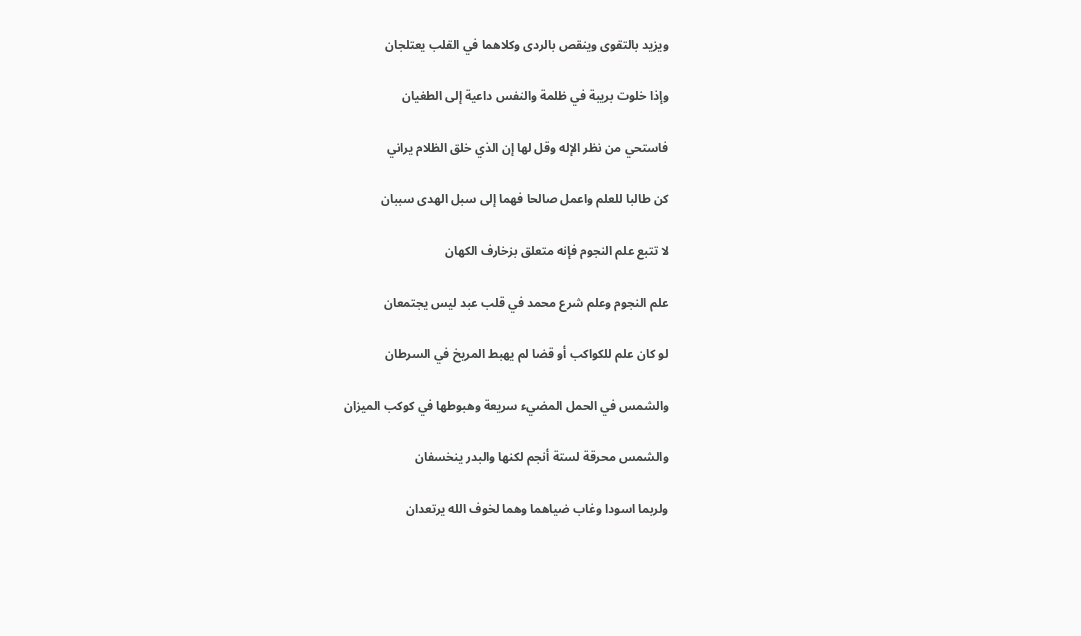ويزيد بالتقوى وينقص بالردى وكلاهما في القلب يعتلجان

وإذا خلوت بريبة في ظلمة والنفس داعية إلى الطغيان

فاستحي من نظر الإله وقل لها إن الذي خلق الظلام يراني

كن طالبا للعلم واعمل صالحا فهما إلى سبل الهدى سببان

لا تتبع علم النجوم فإنه متعلق بزخارف الكهان

علم النجوم وعلم شرع محمد في قلب عبد ليس يجتمعان

لو كان علم للكواكب أو قضا لم يهبط المريخ في السرطان

والشمس في الحمل المضيء سريعة وهبوطها في كوكب الميزان

والشمس محرقة لستة أنجم لكنها والبدر ينخسفان

ولربما اسودا وغاب ضياهما وهما لخوف الله يرتعدان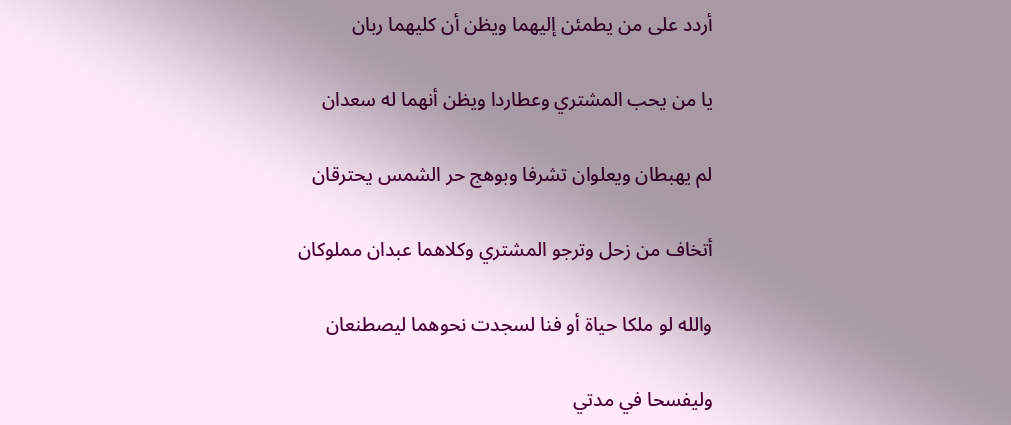أردد على من يطمئن إليهما ويظن أن كليهما ربان

يا من يحب المشتري وعطاردا ويظن أنهما له سعدان

لم يهبطان ويعلوان تشرفا وبوهج حر الشمس يحترقان

أتخاف من زحل وترجو المشتري وكلاهما عبدان مملوكان

والله لو ملكا حياة أو فنا لسجدت نحوهما ليصطنعان

وليفسحا في مدتي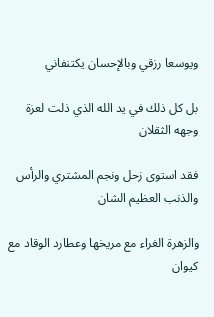ويوسعا رزقي وبالإحسان يكتنفاني

بل كل ذلك في يد الله الذي ذلت لعزة وجهه الثقلان

فقد استوى زحل ونجم المشتري والرأس والذنب العظيم الشان

والزهرة الغراء مع مريخها وعطارد الوقاد مع كيوان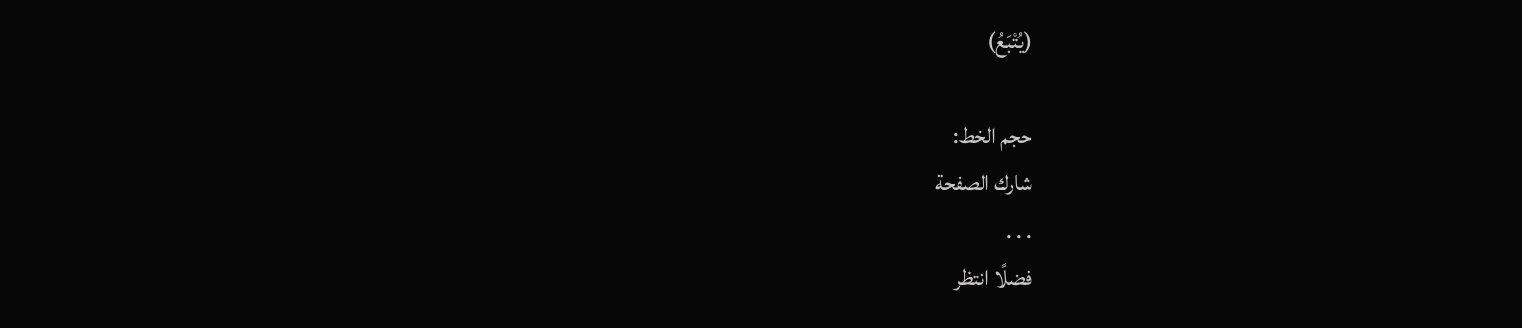(يُتْبَعُ)

حجم الخط:
شارك الصفحة
. . .
فضلًا انتظر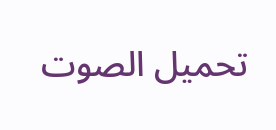تحميل الصوت